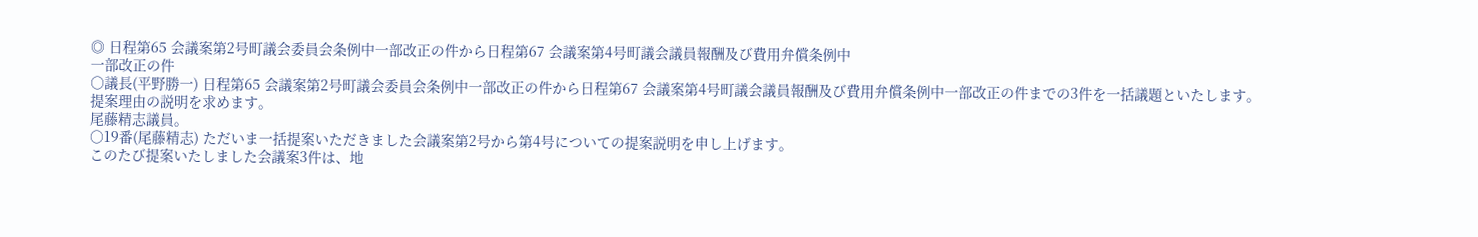◎ 日程第65 会議案第2号町議会委員会条例中一部改正の件から日程第67 会議案第4号町議会議員報酬及び費用弁償条例中
一部改正の件
○議長(平野勝一) 日程第65 会議案第2号町議会委員会条例中一部改正の件から日程第67 会議案第4号町議会議員報酬及び費用弁償条例中一部改正の件までの3件を一括議題といたします。
提案理由の説明を求めます。
尾藤精志議員。
○19番(尾藤精志) ただいま一括提案いただきました会議案第2号から第4号についての提案説明を申し上げます。
このたび提案いたしました会議案3件は、地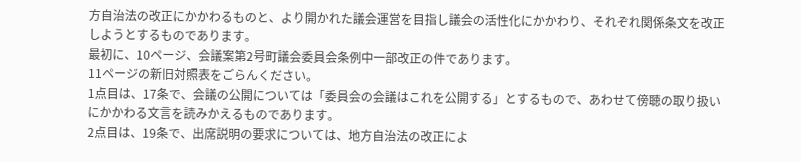方自治法の改正にかかわるものと、より開かれた議会運営を目指し議会の活性化にかかわり、それぞれ関係条文を改正しようとするものであります。
最初に、10ページ、会議案第2号町議会委員会条例中一部改正の件であります。
11ページの新旧対照表をごらんください。
1点目は、17条で、会議の公開については「委員会の会議はこれを公開する」とするもので、あわせて傍聴の取り扱いにかかわる文言を読みかえるものであります。
2点目は、19条で、出席説明の要求については、地方自治法の改正によ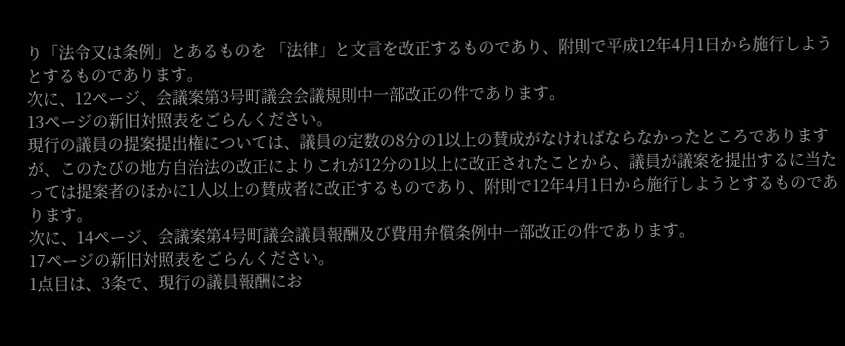り「法令又は条例」とあるものを 「法律」と文言を改正するものであり、附則で平成12年4月1日から施行しようとするものであります。
次に、12ページ、会議案第3号町議会会議規則中一部改正の件であります。
13ページの新旧対照表をごらんください。
現行の議員の提案提出権については、議員の定数の8分の1以上の賛成がなければならなかったところでありますが、このたびの地方自治法の改正によりこれが12分の1以上に改正されたことから、議員が議案を提出するに当たっては提案者のほかに1人以上の賛成者に改正するものであり、附則で12年4月1日から施行しようとするものであります。
次に、14ページ、会議案第4号町議会議員報酬及び費用弁償条例中一部改正の件であります。
17ページの新旧対照表をごらんください。
1点目は、3条で、現行の議員報酬にお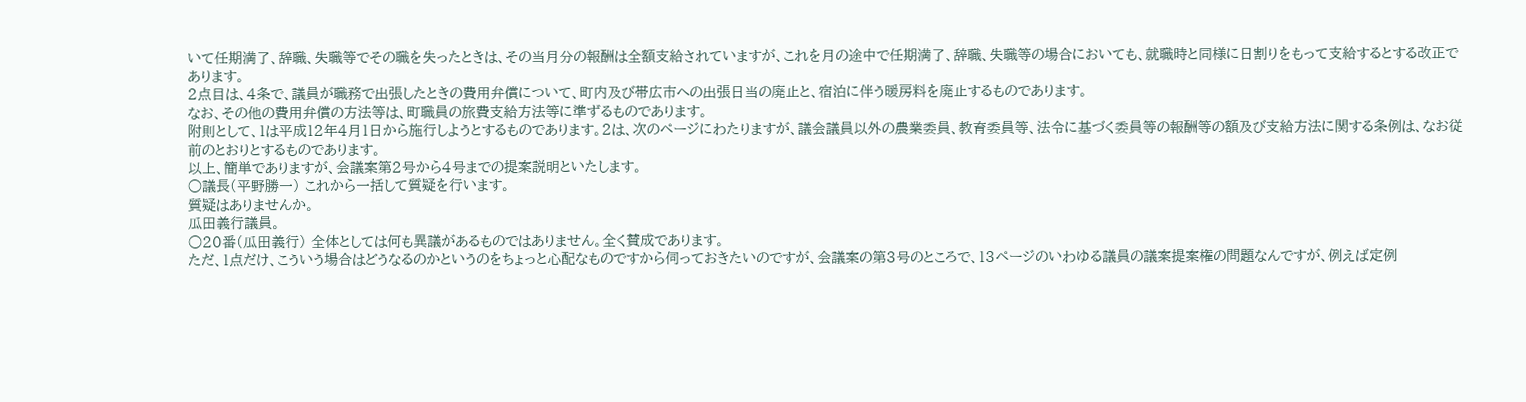いて任期満了、辞職、失職等でその職を失ったときは、その当月分の報酬は全額支給されていますが、これを月の途中で任期満了、辞職、失職等の場合においても、就職時と同様に日割りをもって支給するとする改正であります。
2点目は、4条で、議員が職務で出張したときの費用弁償について、町内及び帯広市への出張日当の廃止と、宿泊に伴う暖房料を廃止するものであります。
なお、その他の費用弁償の方法等は、町職員の旅費支給方法等に準ずるものであります。
附則として、1は平成12年4月1日から施行しようとするものであります。2は、次のページにわたりますが、議会議員以外の農業委員、教育委員等、法令に基づく委員等の報酬等の額及び支給方法に関する条例は、なお従前のとおりとするものであります。
以上、簡単でありますが、会議案第2号から4号までの提案説明といたします。
○議長(平野勝一) これから一括して質疑を行います。
質疑はありませんか。
瓜田義行議員。
○20番(瓜田義行) 全体としては何も異議があるものではありません。全く賛成であります。
ただ、1点だけ、こういう場合はどうなるのかというのをちょっと心配なものですから伺っておきたいのですが、会議案の第3号のところで、13ページのいわゆる議員の議案提案権の問題なんですが、例えば定例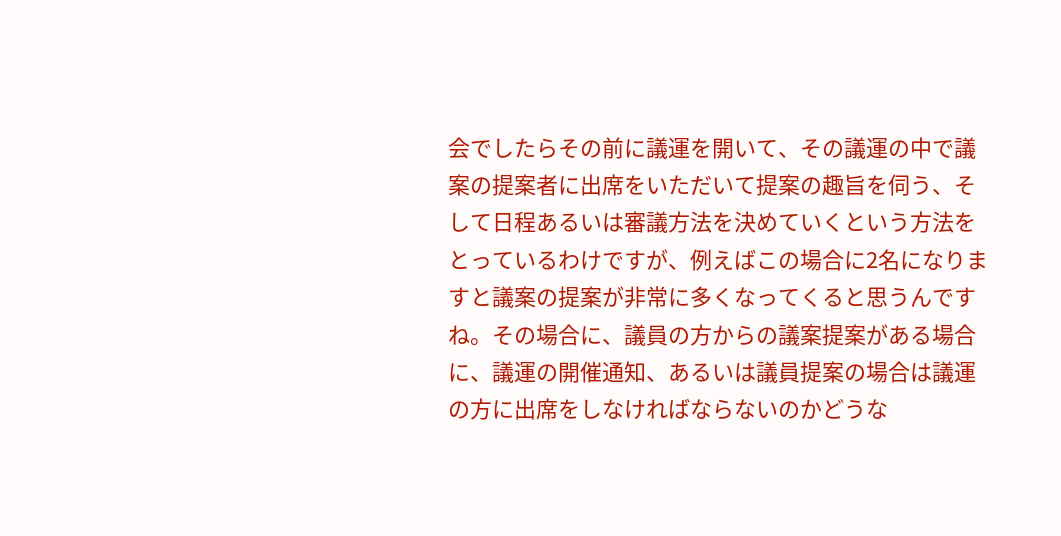会でしたらその前に議運を開いて、その議運の中で議案の提案者に出席をいただいて提案の趣旨を伺う、そして日程あるいは審議方法を決めていくという方法をとっているわけですが、例えばこの場合に2名になりますと議案の提案が非常に多くなってくると思うんですね。その場合に、議員の方からの議案提案がある場合に、議運の開催通知、あるいは議員提案の場合は議運の方に出席をしなければならないのかどうな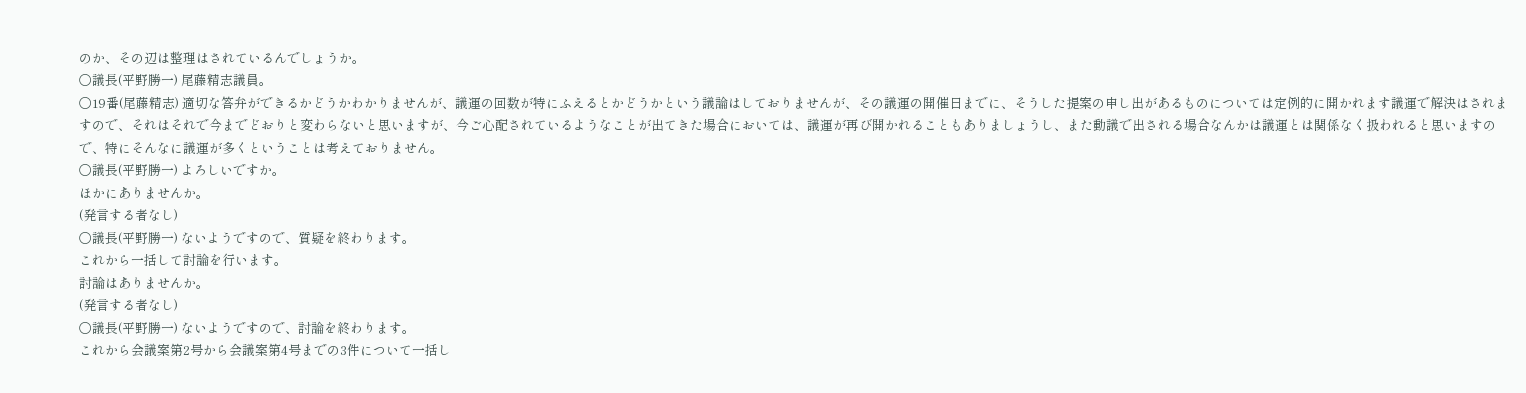のか、その辺は整理はされているんでしょうか。
○議長(平野勝一) 尾藤精志議員。
○19番(尾藤精志) 適切な答弁ができるかどうかわかりませんが、議運の回数が特にふえるとかどうかという議論はしておりませんが、その議運の開催日までに、そうした提案の申し出があるものについては定例的に開かれます議運で解決はされますので、それはそれで今までどおりと変わらないと思いますが、今ご心配されているようなことが出てきた場合においては、議運が再び開かれることもありましょうし、また動議で出される場合なんかは議運とは関係なく扱われると思いますので、特にそんなに議運が多くということは考えておりません。
○議長(平野勝一) よろしいですか。
ほかにありませんか。
(発言する者なし)
○議長(平野勝一) ないようですので、質疑を終わります。
これから一括して討論を行います。
討論はありませんか。
(発言する者なし)
○議長(平野勝一) ないようですので、討論を終わります。
これから会議案第2号から会議案第4号までの3件について一括し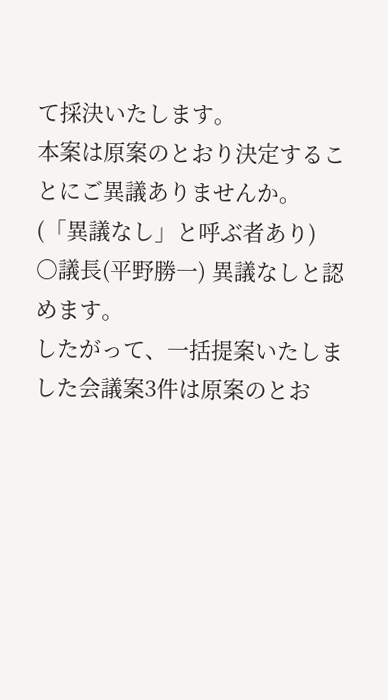て採決いたします。
本案は原案のとおり決定することにご異議ありませんか。
(「異議なし」と呼ぶ者あり)
○議長(平野勝一) 異議なしと認めます。
したがって、一括提案いたしました会議案3件は原案のとお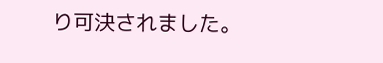り可決されました。